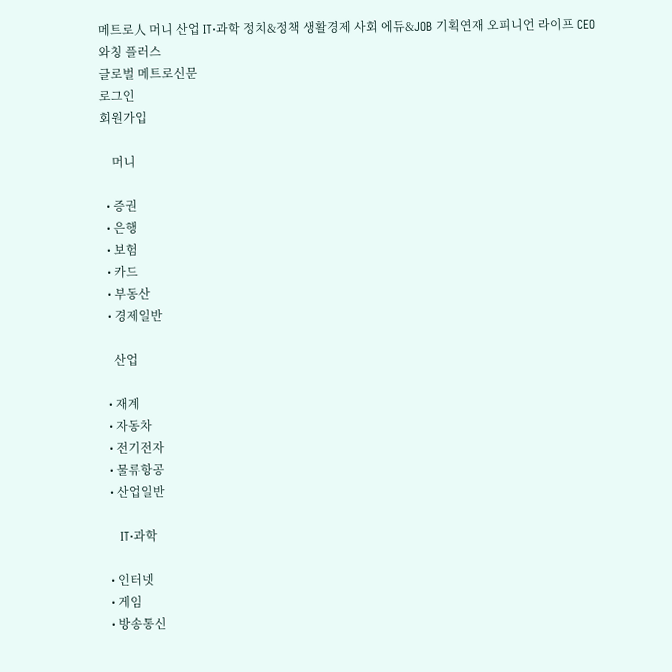메트로人 머니 산업 IT·과학 정치&정책 생활경제 사회 에듀&JOB 기획연재 오피니언 라이프 CEO와칭 플러스
글로벌 메트로신문
로그인
회원가입

    머니

  • 증권
  • 은행
  • 보험
  • 카드
  • 부동산
  • 경제일반

    산업

  • 재계
  • 자동차
  • 전기전자
  • 물류항공
  • 산업일반

    IT·과학

  • 인터넷
  • 게임
  • 방송통신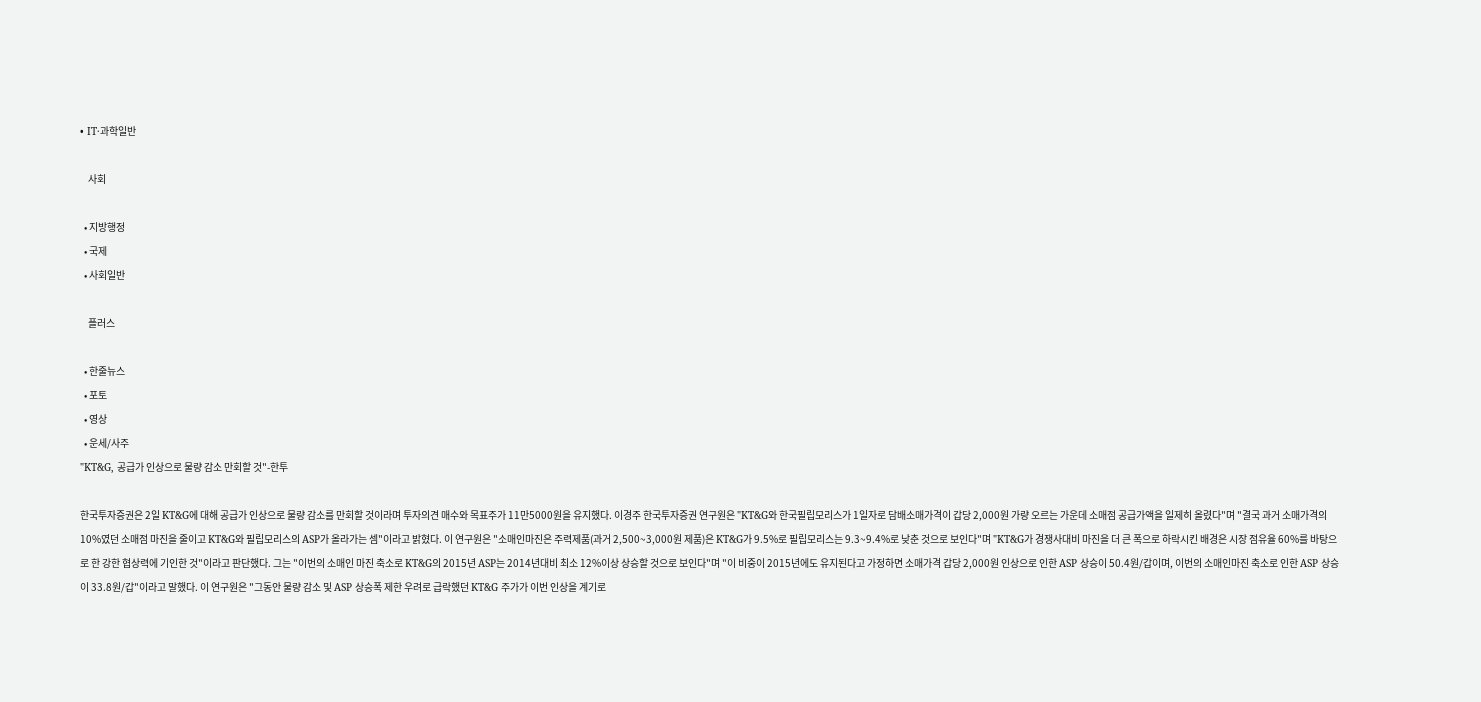• IT·과학일반

    사회

  • 지방행정
  • 국제
  • 사회일반

    플러스

  • 한줄뉴스
  • 포토
  • 영상
  • 운세/사주
"KT&G, 공급가 인상으로 물량 감소 만회할 것"-한투

한국투자증권은 2일 KT&G에 대해 공급가 인상으로 물량 감소를 만회할 것이라며 투자의견 매수와 목표주가 11만5000원을 유지했다. 이경주 한국투자증권 연구원은 "KT&G와 한국필립모리스가 1일자로 담배소매가격이 갑당 2,000원 가량 오르는 가운데 소매점 공급가액을 일제히 올렸다"며 "결국 과거 소매가격의 10%였던 소매점 마진을 줄이고 KT&G와 필립모리스의 ASP가 올라가는 셈"이라고 밝혔다. 이 연구원은 "소매인마진은 주력제품(과거 2,500~3,000원 제품)은 KT&G가 9.5%로 필립모리스는 9.3~9.4%로 낮춘 것으로 보인다"며 "KT&G가 경쟁사대비 마진을 더 큰 폭으로 하락시킨 배경은 시장 점유율 60%를 바탕으로 한 강한 협상력에 기인한 것"이라고 판단했다. 그는 "이번의 소매인 마진 축소로 KT&G의 2015년 ASP는 2014년대비 최소 12%이상 상승할 것으로 보인다"며 "이 비중이 2015년에도 유지된다고 가정하면 소매가격 갑당 2,000원 인상으로 인한 ASP 상승이 50.4원/갑이며, 이번의 소매인마진 축소로 인한 ASP 상승이 33.8원/갑"이라고 말했다. 이 연구원은 "그동안 물량 감소 및 ASP 상승폭 제한 우려로 급락했던 KT&G 주가가 이번 인상을 계기로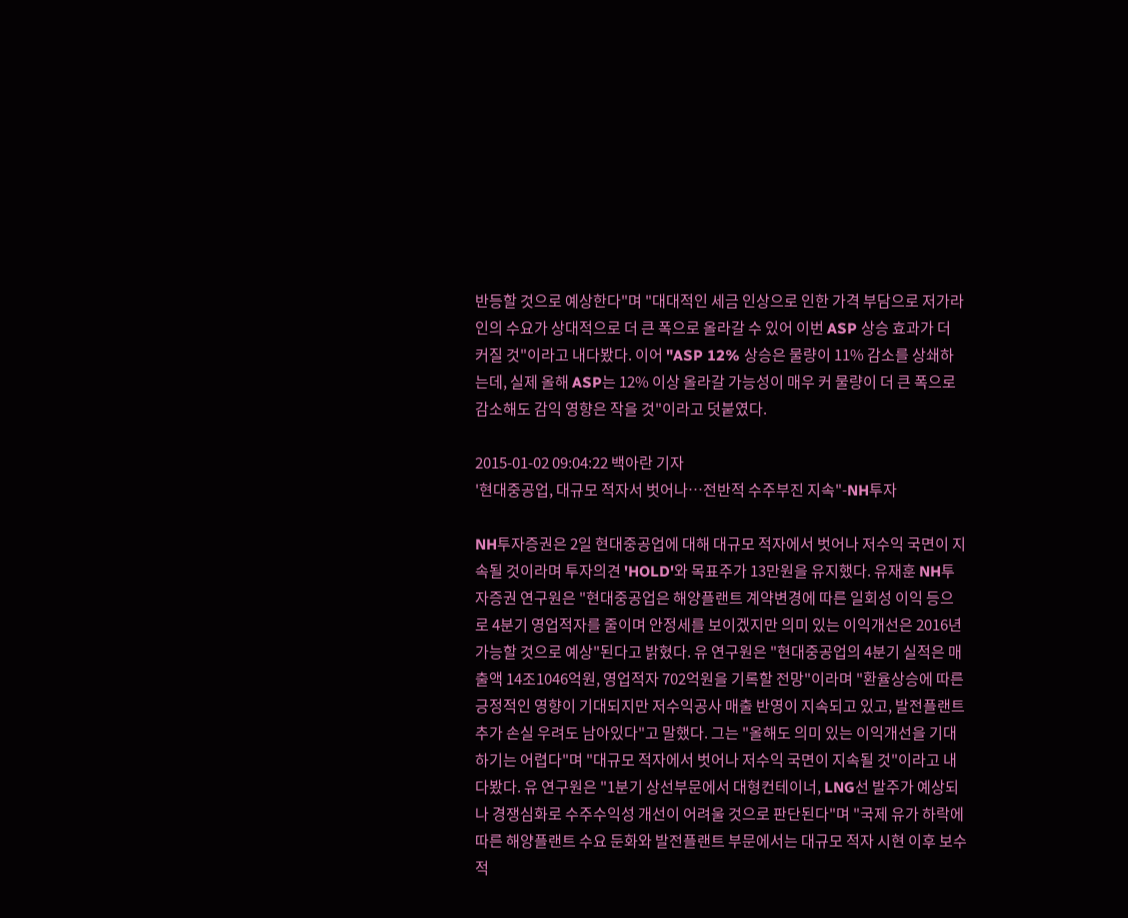반등할 것으로 예상한다"며 "대대적인 세금 인상으로 인한 가격 부담으로 저가라인의 수요가 상대적으로 더 큰 폭으로 올라갈 수 있어 이번 ASP 상승 효과가 더 커질 것"이라고 내다봤다. 이어 "ASP 12% 상승은 물량이 11% 감소를 상쇄하는데, 실제 올해 ASP는 12% 이상 올라갈 가능성이 매우 커 물량이 더 큰 폭으로 감소해도 감익 영향은 작을 것"이라고 덧붙였다.

2015-01-02 09:04:22 백아란 기자
'현대중공업, 대규모 적자서 벗어나…전반적 수주부진 지속"-NH투자

NH투자증권은 2일 현대중공업에 대해 대규모 적자에서 벗어나 저수익 국면이 지속될 것이라며 투자의견 'HOLD'와 목표주가 13만원을 유지했다. 유재훈 NH투자증권 연구원은 "현대중공업은 해양플랜트 계약변경에 따른 일회성 이익 등으로 4분기 영업적자를 줄이며 안정세를 보이겠지만 의미 있는 이익개선은 2016년 가능할 것으로 예상"된다고 밝혔다. 유 연구원은 "현대중공업의 4분기 실적은 매출액 14조1046억원, 영업적자 702억원을 기록할 전망"이라며 "환율상승에 따른 긍정적인 영향이 기대되지만 저수익공사 매출 반영이 지속되고 있고, 발전플랜트 추가 손실 우려도 남아있다"고 말했다. 그는 "올해도 의미 있는 이익개선을 기대하기는 어렵다"며 "대규모 적자에서 벗어나 저수익 국면이 지속될 것"이라고 내다봤다. 유 연구원은 "1분기 상선부문에서 대형컨테이너, LNG선 발주가 예상되나 경쟁심화로 수주수익성 개선이 어려울 것으로 판단된다"며 "국제 유가 하락에 따른 해양플랜트 수요 둔화와 발전플랜트 부문에서는 대규모 적자 시현 이후 보수적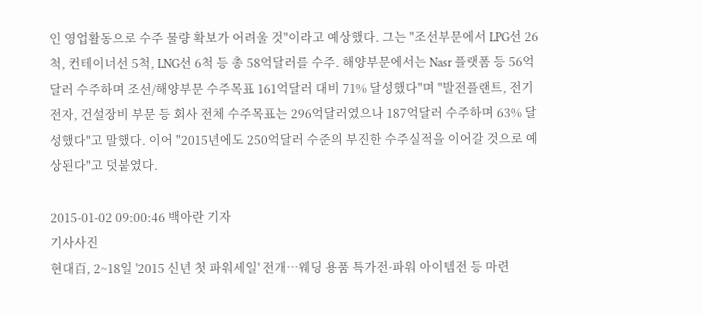인 영업활동으로 수주 물량 확보가 어려울 것"이라고 예상했다. 그는 "조선부문에서 LPG선 26척, 컨테이너선 5척, LNG선 6척 등 총 58억달러를 수주. 해양부문에서는 Nasr 플랫폼 등 56억달러 수주하며 조선/해양부문 수주목표 161억달러 대비 71% 달성했다"며 "발전플랜트, 전기전자, 건설장비 부문 등 회사 전체 수주목표는 296억달러였으나 187억달러 수주하며 63% 달성했다"고 말했다. 이어 "2015년에도 250억달러 수준의 부진한 수주실적을 이어갈 것으로 예상된다"고 덧붙였다.

2015-01-02 09:00:46 백아란 기자
기사사진
현대百, 2~18일 '2015 신년 첫 파워세일' 전개…웨딩 용품 특가전·파워 아이템전 등 마련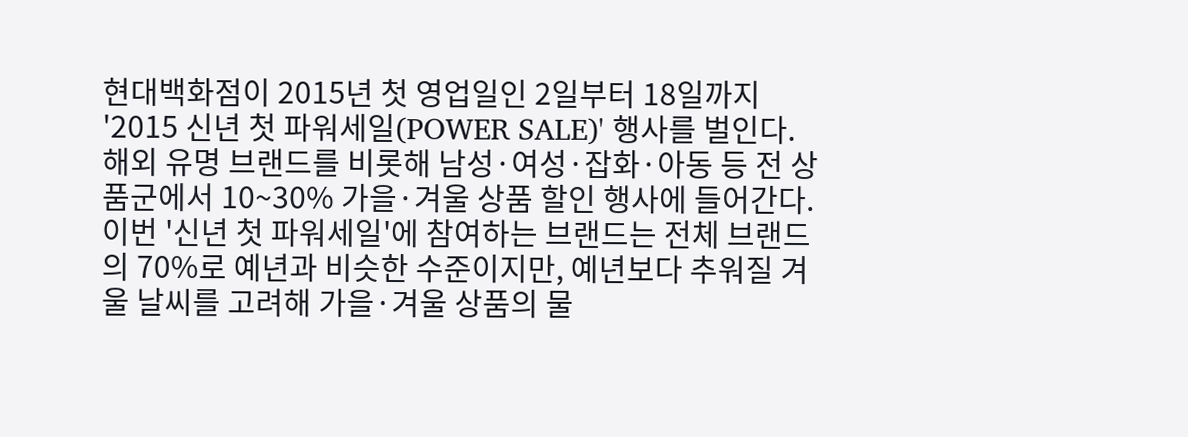현대백화점이 2015년 첫 영업일인 2일부터 18일까지 '2015 신년 첫 파워세일(POWER SALE)' 행사를 벌인다. 해외 유명 브랜드를 비롯해 남성·여성·잡화·아동 등 전 상품군에서 10~30% 가을·겨울 상품 할인 행사에 들어간다. 이번 '신년 첫 파워세일'에 참여하는 브랜드는 전체 브랜드의 70%로 예년과 비슷한 수준이지만, 예년보다 추워질 겨울 날씨를 고려해 가을·겨울 상품의 물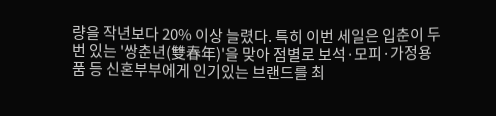량을 작년보다 20% 이상 늘렸다. 특히 이번 세일은 입춘이 두번 있는 '쌍춘년(雙春年)'을 맞아 점별로 보석·모피·가정용품 등 신혼부부에게 인기있는 브랜드를 최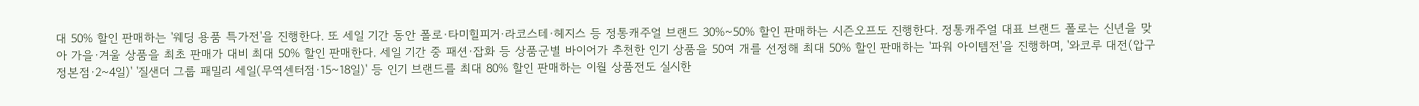대 50% 할인 판매하는 '웨딩 용품 특가전'을 진행한다. 또 세일 기간 동안 폴로·타미힐피거·라코스테·헤지스 등 정통캐주얼 브랜드 30%~50% 할인 판매하는 시즌오프도 진행한다. 정통캐주얼 대표 브랜드 폴로는 신년을 맞아 가을·겨울 상품을 최초 판매가 대비 최대 50% 할인 판매한다. 세일 기간 중 패션·잡화 등 상품군별 바이어가 추천한 인기 상품을 50여 개를 선정해 최대 50% 할인 판매하는 '파워 아이템전'을 진행하며, '와코루 대전(압구정본점·2~4일)' '질샌더 그룹 패밀리 세일(무역센터점·15~18일)' 등 인기 브랜드를 최대 80% 할인 판매하는 이월 상품전도 실시한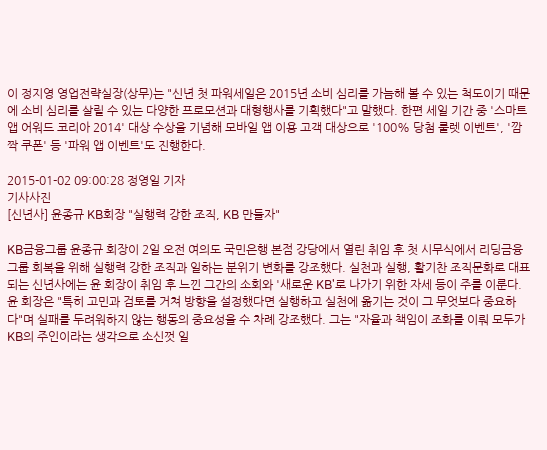이 정지영 영업전략실장(상무)는 "신년 첫 파워세일은 2015년 소비 심리를 가늠해 볼 수 있는 척도이기 때문에 소비 심리를 살릴 수 있는 다양한 프로모션과 대형행사를 기획했다"고 말했다. 한편 세일 기간 중 '스마트 앱 어워드 코리아 2014' 대상 수상을 기념해 모바일 앱 이용 고객 대상으로 '100% 당첨 룰렛 이벤트', '깜짝 쿠폰' 등 '파워 앱 이벤트'도 진행한다.

2015-01-02 09:00:28 정영일 기자
기사사진
[신년사] 윤종규 KB회장 "실행력 강한 조직, KB 만들자"

KB금융그룹 윤종규 회장이 2일 오전 여의도 국민은행 본점 강당에서 열린 취임 후 첫 시무식에서 리딩금융그룹 회복을 위해 실행력 강한 조직과 일하는 분위기 변화를 강조했다. 실천과 실행, 활기찬 조직문화로 대표되는 신년사에는 윤 회장이 취임 후 느낀 그간의 소회와 '새로운 KB'로 나가기 위한 자세 등이 주를 이룬다. 윤 회장은 "특히 고민과 검토를 거쳐 방향을 설정했다면 실행하고 실천에 옮기는 것이 그 무엇보다 중요하다"며 실패를 두려워하지 않는 행동의 중요성을 수 차례 강조했다. 그는 "자율과 책임이 조화를 이뤄 모두가 KB의 주인이라는 생각으로 소신껏 일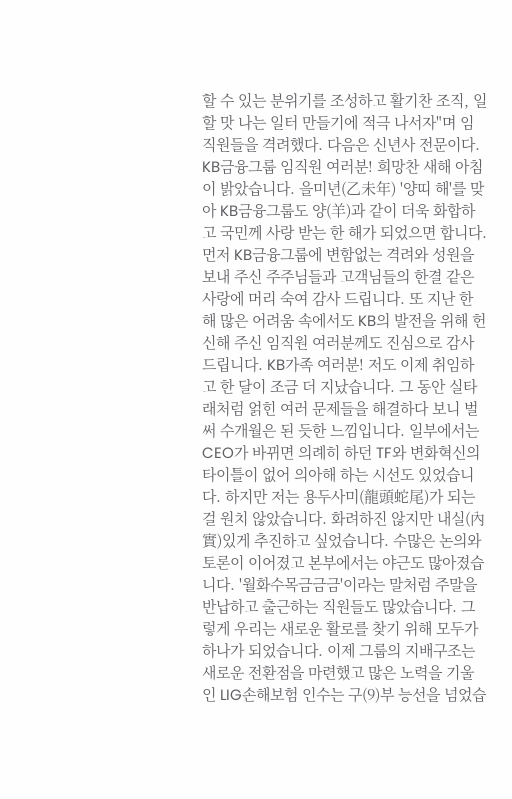할 수 있는 분위기를 조성하고 활기찬 조직, 일할 맛 나는 일터 만들기에 적극 나서자"며 임직원들을 격려했다. 다음은 신년사 전문이다. KB금융그룹 임직원 여러분! 희망찬 새해 아침이 밝았습니다. 을미년(乙未年) '양띠 해'를 맞아 KB금융그룹도 양(羊)과 같이 더욱 화합하고 국민께 사랑 받는 한 해가 되었으면 합니다. 먼저 KB금융그룹에 변함없는 격려와 성원을 보내 주신 주주님들과 고객님들의 한결 같은 사랑에 머리 숙여 감사 드립니다. 또 지난 한 해 많은 어려움 속에서도 KB의 발전을 위해 헌신해 주신 임직원 여러분께도 진심으로 감사드립니다. KB가족 여러분! 저도 이제 취임하고 한 달이 조금 더 지났습니다. 그 동안 실타래처럼 얽힌 여러 문제들을 해결하다 보니 벌써 수개월은 된 듯한 느낌입니다. 일부에서는 CEO가 바뀌면 의례히 하던 TF와 변화혁신의 타이틀이 없어 의아해 하는 시선도 있었습니다. 하지만 저는 용두사미(龍頭蛇尾)가 되는 걸 원치 않았습니다. 화려하진 않지만 내실(內實)있게 추진하고 싶었습니다. 수많은 논의와 토론이 이어졌고 본부에서는 야근도 많아졌습니다. '월화수목금금금'이라는 말처럼 주말을 반납하고 출근하는 직원들도 많았습니다. 그렇게 우리는 새로운 활로를 찾기 위해 모두가 하나가 되었습니다. 이제 그룹의 지배구조는 새로운 전환점을 마련했고 많은 노력을 기울인 LIG손해보험 인수는 구(9)부 능선을 넘었습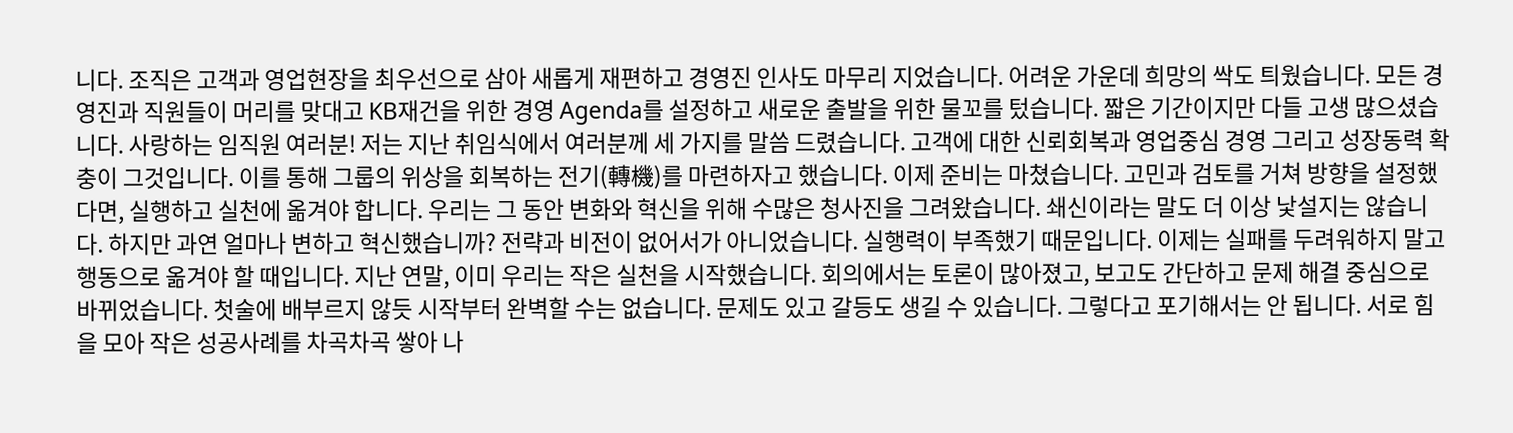니다. 조직은 고객과 영업현장을 최우선으로 삼아 새롭게 재편하고 경영진 인사도 마무리 지었습니다. 어려운 가운데 희망의 싹도 틔웠습니다. 모든 경영진과 직원들이 머리를 맞대고 KB재건을 위한 경영 Agenda를 설정하고 새로운 출발을 위한 물꼬를 텄습니다. 짧은 기간이지만 다들 고생 많으셨습니다. 사랑하는 임직원 여러분! 저는 지난 취임식에서 여러분께 세 가지를 말씀 드렸습니다. 고객에 대한 신뢰회복과 영업중심 경영 그리고 성장동력 확충이 그것입니다. 이를 통해 그룹의 위상을 회복하는 전기(轉機)를 마련하자고 했습니다. 이제 준비는 마쳤습니다. 고민과 검토를 거쳐 방향을 설정했다면, 실행하고 실천에 옮겨야 합니다. 우리는 그 동안 변화와 혁신을 위해 수많은 청사진을 그려왔습니다. 쇄신이라는 말도 더 이상 낯설지는 않습니다. 하지만 과연 얼마나 변하고 혁신했습니까? 전략과 비전이 없어서가 아니었습니다. 실행력이 부족했기 때문입니다. 이제는 실패를 두려워하지 말고 행동으로 옮겨야 할 때입니다. 지난 연말, 이미 우리는 작은 실천을 시작했습니다. 회의에서는 토론이 많아졌고, 보고도 간단하고 문제 해결 중심으로 바뀌었습니다. 첫술에 배부르지 않듯 시작부터 완벽할 수는 없습니다. 문제도 있고 갈등도 생길 수 있습니다. 그렇다고 포기해서는 안 됩니다. 서로 힘을 모아 작은 성공사례를 차곡차곡 쌓아 나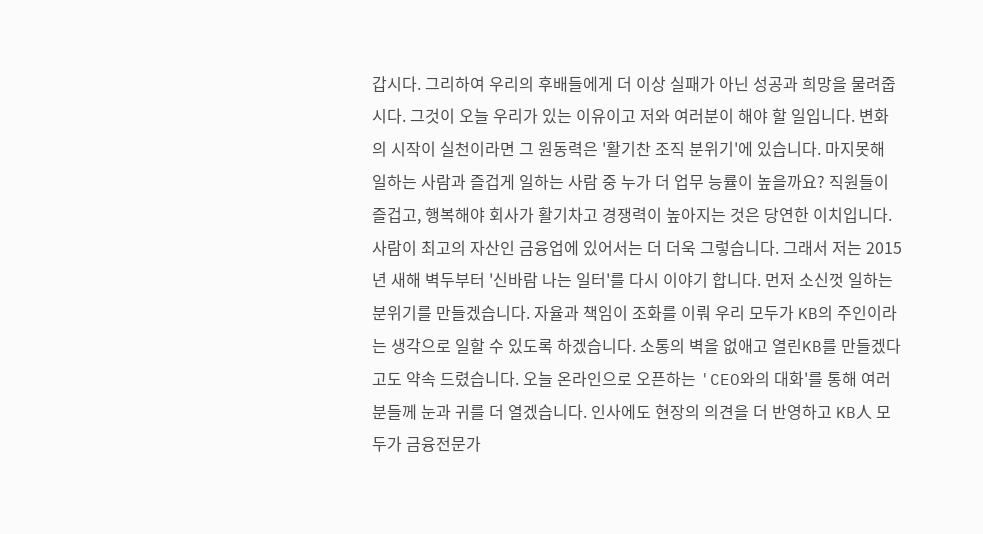갑시다. 그리하여 우리의 후배들에게 더 이상 실패가 아닌 성공과 희망을 물려줍시다. 그것이 오늘 우리가 있는 이유이고 저와 여러분이 해야 할 일입니다. 변화의 시작이 실천이라면 그 원동력은 '활기찬 조직 분위기'에 있습니다. 마지못해 일하는 사람과 즐겁게 일하는 사람 중 누가 더 업무 능률이 높을까요? 직원들이 즐겁고, 행복해야 회사가 활기차고 경쟁력이 높아지는 것은 당연한 이치입니다. 사람이 최고의 자산인 금융업에 있어서는 더 더욱 그렇습니다. 그래서 저는 2015년 새해 벽두부터 '신바람 나는 일터'를 다시 이야기 합니다. 먼저 소신껏 일하는 분위기를 만들겠습니다. 자율과 책임이 조화를 이뤄 우리 모두가 KB의 주인이라는 생각으로 일할 수 있도록 하겠습니다. 소통의 벽을 없애고 열린KB를 만들겠다고도 약속 드렸습니다. 오늘 온라인으로 오픈하는 'CEO와의 대화'를 통해 여러분들께 눈과 귀를 더 열겠습니다. 인사에도 현장의 의견을 더 반영하고 KB人 모두가 금융전문가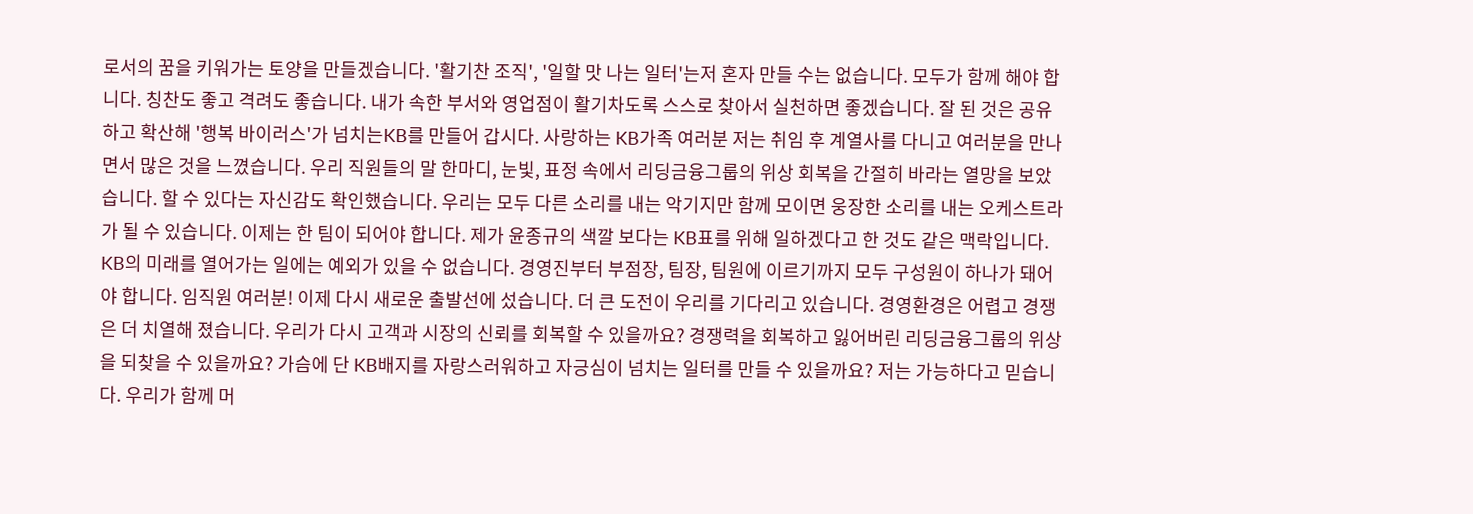로서의 꿈을 키워가는 토양을 만들겠습니다. '활기찬 조직', '일할 맛 나는 일터'는저 혼자 만들 수는 없습니다. 모두가 함께 해야 합니다. 칭찬도 좋고 격려도 좋습니다. 내가 속한 부서와 영업점이 활기차도록 스스로 찾아서 실천하면 좋겠습니다. 잘 된 것은 공유하고 확산해 '행복 바이러스'가 넘치는KB를 만들어 갑시다. 사랑하는 KB가족 여러분 저는 취임 후 계열사를 다니고 여러분을 만나면서 많은 것을 느꼈습니다. 우리 직원들의 말 한마디, 눈빛, 표정 속에서 리딩금융그룹의 위상 회복을 간절히 바라는 열망을 보았습니다. 할 수 있다는 자신감도 확인했습니다. 우리는 모두 다른 소리를 내는 악기지만 함께 모이면 웅장한 소리를 내는 오케스트라가 될 수 있습니다. 이제는 한 팀이 되어야 합니다. 제가 윤종규의 색깔 보다는 KB표를 위해 일하겠다고 한 것도 같은 맥락입니다. KB의 미래를 열어가는 일에는 예외가 있을 수 없습니다. 경영진부터 부점장, 팀장, 팀원에 이르기까지 모두 구성원이 하나가 돼어야 합니다. 임직원 여러분! 이제 다시 새로운 출발선에 섰습니다. 더 큰 도전이 우리를 기다리고 있습니다. 경영환경은 어렵고 경쟁은 더 치열해 졌습니다. 우리가 다시 고객과 시장의 신뢰를 회복할 수 있을까요? 경쟁력을 회복하고 잃어버린 리딩금융그룹의 위상을 되찾을 수 있을까요? 가슴에 단 KB배지를 자랑스러워하고 자긍심이 넘치는 일터를 만들 수 있을까요? 저는 가능하다고 믿습니다. 우리가 함께 머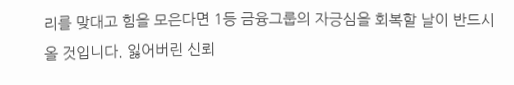리를 맞대고 힘을 모은다면 1등 금융그룹의 자긍심을 회복할 날이 반드시 올 것입니다. 잃어버린 신뢰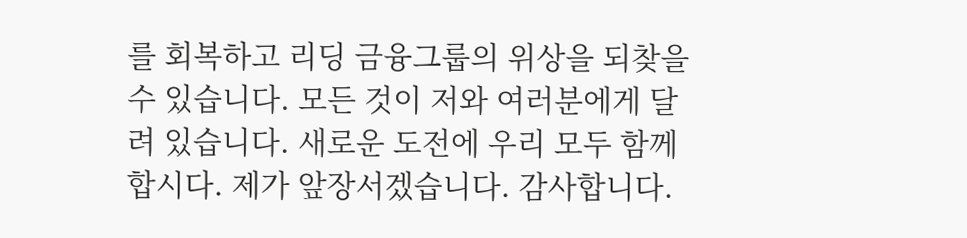를 회복하고 리딩 금융그룹의 위상을 되찾을 수 있습니다. 모든 것이 저와 여러분에게 달려 있습니다. 새로운 도전에 우리 모두 함께 합시다. 제가 앞장서겠습니다. 감사합니다.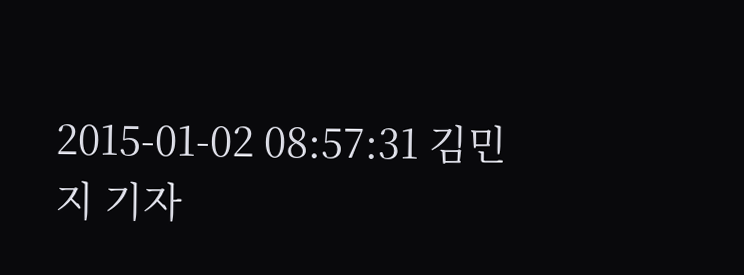2015-01-02 08:57:31 김민지 기자